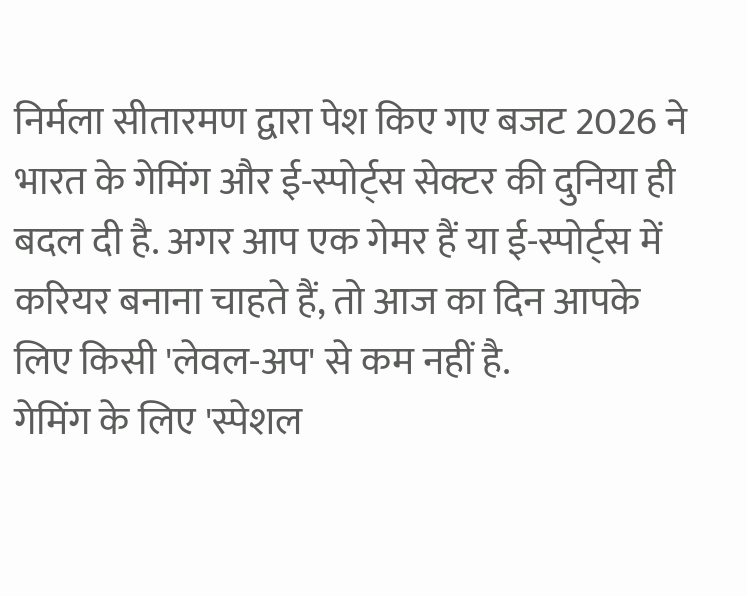निर्मला सीतारमण द्वारा पेश किए गए बजट 2026 ने भारत के गेमिंग और ई-स्पोर्ट्स सेक्टर की दुनिया ही बदल दी है. अगर आप एक गेमर हैं या ई-स्पोर्ट्स में करियर बनाना चाहते हैं, तो आज का दिन आपके लिए किसी 'लेवल-अप' से कम नहीं है.
गेमिंग के लिए 'स्पेशल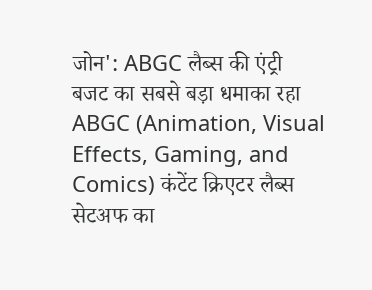जोन': ABGC लैब्स की एंट्री
बजट का सबसे बड़ा धमाका रहा ABGC (Animation, Visual Effects, Gaming, and Comics) कंटेंट क्रिएटर लैब्स सेटअफ का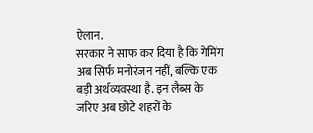ऐलान.
सरकार ने साफ कर दिया है कि गेमिंग अब सिर्फ मनोरंजन नहीं, बल्कि एक बड़ी अर्थव्यवस्था है. इन लैब्स के जरिए अब छोटे शहरों के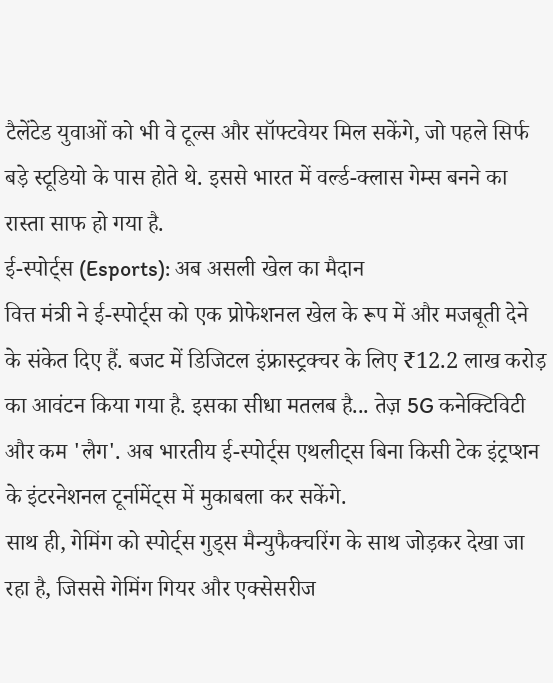टैलेंटेड युवाओं को भी वे टूल्स और सॉफ्टवेयर मिल सकेंगे, जो पहले सिर्फ बड़े स्टूडियो के पास होते थे. इससे भारत में वर्ल्ड-क्लास गेम्स बनने का रास्ता साफ हो गया है.
ई-स्पोर्ट्स (Esports): अब असली खेल का मैदान
वित्त मंत्री ने ई-स्पोर्ट्स को एक प्रोफेशनल खेल के रूप में और मजबूती देने के संकेत दिए हैं. बजट में डिजिटल इंफ्रास्ट्रक्चर के लिए ₹12.2 लाख करोड़ का आवंटन किया गया है. इसका सीधा मतलब है... तेज़ 5G कनेक्टिविटी और कम 'लैग'. अब भारतीय ई-स्पोर्ट्स एथलीट्स बिना किसी टेक इंट्रप्शन के इंटरनेशनल टूर्नामेंट्स में मुकाबला कर सकेंगे.
साथ ही, गेमिंग को स्पोर्ट्स गुड्स मैन्युफैक्चरिंग के साथ जोड़कर देखा जा रहा है, जिससे गेमिंग गियर और एक्सेसरीज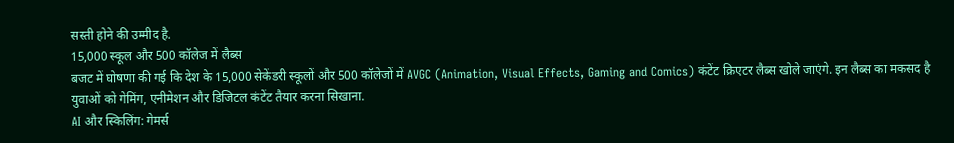सस्ती होने की उम्मीद है.
15,000 स्कूल और 500 कॉलेज में लैब्स
बजट में घोषणा की गई कि देश के 15,000 सेकेंडरी स्कूलों और 500 कॉलेजों में AVGC (Animation, Visual Effects, Gaming and Comics) कंटेंट क्रिएटर लैब्स खोले जाएंगे. इन लैब्स का मकसद है युवाओं को गेमिंग, एनीमेशन और डिजिटल कंटेंट तैयार करना सिखाना.
AI और स्किलिंग: गेमर्स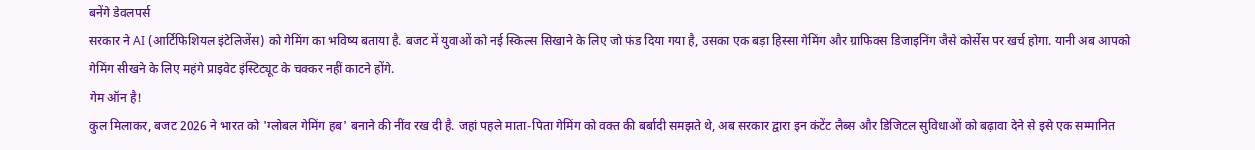बनेंगे डेवलपर्स
सरकार ने AI (आर्टिफिशियल इंटेलिजेंस) को गेमिंग का भविष्य बताया है. बजट में युवाओं को नई स्किल्स सिखाने के लिए जो फंड दिया गया है, उसका एक बड़ा हिस्सा गेमिंग और ग्राफिक्स डिजाइनिंग जैसे कोर्सेस पर खर्च होगा. यानी अब आपको गेमिंग सीखने के लिए महंगे प्राइवेट इंस्टिट्यूट के चक्कर नहीं काटने होंगे.
गेम ऑन है!
कुल मिलाकर, बजट 2026 ने भारत को 'ग्लोबल गेमिंग हब' बनाने की नींव रख दी है. जहां पहले माता-पिता गेमिंग को वक्त की बर्बादी समझते थे, अब सरकार द्वारा इन कंटेंट लैब्स और डिजिटल सुविधाओं को बढ़ावा देने से इसे एक सम्मानित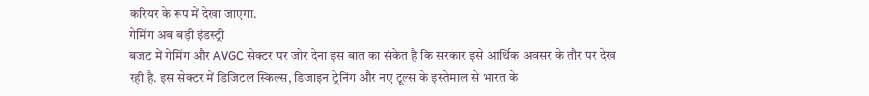करियर के रूप में देखा जाएगा.
गेमिंग अब बड़ी इंडस्ट्री
बजट में गेमिंग और AVGC सेक्टर पर जोर देना इस बात का संकेत है कि सरकार इसे आर्थिक अवसर के तौर पर देख रही है. इस सेक्टर में डिजिटल स्किल्स, डिजाइन ट्रेनिंग और नए टूल्स के इस्तेमाल से भारत के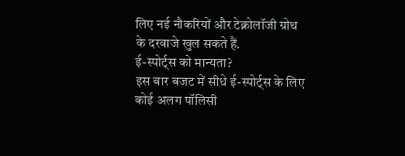लिए नई नौकरियों और टेक्नोलॉजी ग्रोथ के दरवाजे खुल सकते हैं.
ई-स्पोर्ट्स को मान्यता?
इस बार बजट में सीधे ई-स्पोर्ट्स के लिए कोई अलग पॉलिसी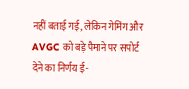नहीं बताई गई, लेकिन गेमिंग और AVGC को बड़े पैमाने पर सपोर्ट देने का निर्णय ई-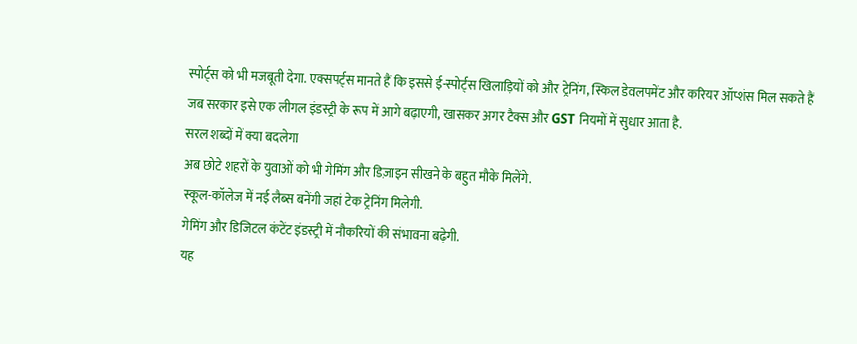स्पोर्ट्स को भी मजबूती देगा. एक्सपर्ट्स मानते हैं कि इससे ई-स्पोर्ट्स खिलाड़ियों को और ट्रेनिंग, स्किल डेवलपमेंट और करियर ऑप्शंस मिल सकते हैं जब सरकार इसे एक लीगल इंडस्ट्री के रूप में आगे बढ़ाएगी, खासकर अगर टैक्स और GST नियमों में सुधार आता है.
सरल शब्दों में क्या बदलेगा
अब छोटे शहरों के युवाओं को भी गेमिंग और डिज़ाइन सीखने के बहुत मौके मिलेंगे.
स्कूल-कॉलेज में नई लैब्स बनेंगी जहां टेक ट्रेनिंग मिलेगी.
गेमिंग और डिजिटल कंटेंट इंडस्ट्री में नौकरियों की संभावना बढ़ेगी.
यह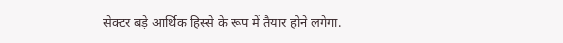सेक्टर बड़े आर्थिक हिस्से के रूप में तैयार होने लगेगा.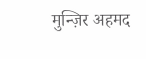मुन्ज़िर अहमद